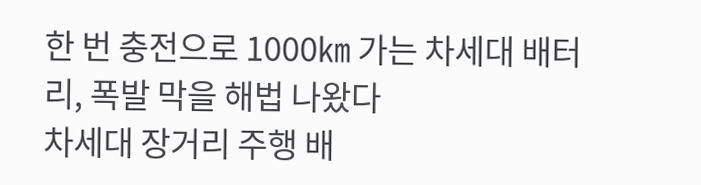한 번 충전으로 1000㎞ 가는 차세대 배터리, 폭발 막을 해법 나왔다
차세대 장거리 주행 배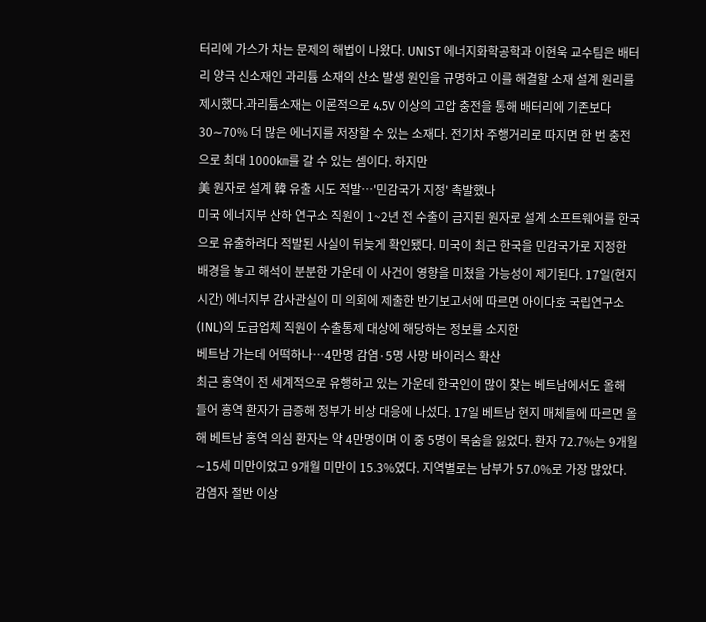터리에 가스가 차는 문제의 해법이 나왔다. UNIST 에너지화학공학과 이현욱 교수팀은 배터리 양극 신소재인 과리튬 소재의 산소 발생 원인을 규명하고 이를 해결할 소재 설계 원리를 제시했다.과리튬소재는 이론적으로 4.5V 이상의 고압 충전을 통해 배터리에 기존보다 30∼70% 더 많은 에너지를 저장할 수 있는 소재다. 전기차 주행거리로 따지면 한 번 충전으로 최대 1000㎞를 갈 수 있는 셈이다. 하지만
美 원자로 설계 韓 유출 시도 적발…'민감국가 지정' 촉발했나
미국 에너지부 산하 연구소 직원이 1~2년 전 수출이 금지된 원자로 설계 소프트웨어를 한국으로 유출하려다 적발된 사실이 뒤늦게 확인됐다. 미국이 최근 한국을 민감국가로 지정한 배경을 놓고 해석이 분분한 가운데 이 사건이 영향을 미쳤을 가능성이 제기된다. 17일(현지시간) 에너지부 감사관실이 미 의회에 제출한 반기보고서에 따르면 아이다호 국립연구소(INL)의 도급업체 직원이 수출통제 대상에 해당하는 정보를 소지한
베트남 가는데 어떡하나…4만명 감염·5명 사망 바이러스 확산
최근 홍역이 전 세계적으로 유행하고 있는 가운데 한국인이 많이 찾는 베트남에서도 올해 들어 홍역 환자가 급증해 정부가 비상 대응에 나섰다. 17일 베트남 현지 매체들에 따르면 올해 베트남 홍역 의심 환자는 약 4만명이며 이 중 5명이 목숨을 잃었다. 환자 72.7%는 9개월∼15세 미만이었고 9개월 미만이 15.3%였다. 지역별로는 남부가 57.0%로 가장 많았다. 감염자 절반 이상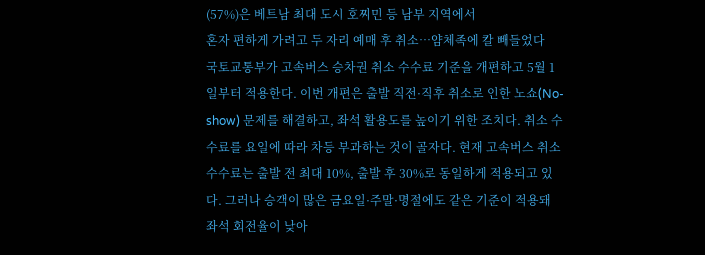(57%)은 베트남 최대 도시 호찌민 등 남부 지역에서
혼자 편하게 가려고 두 자리 예매 후 취소…얌체족에 칼 빼들었다
국토교통부가 고속버스 승차권 취소 수수료 기준을 개편하고 5월 1일부터 적용한다. 이번 개편은 출발 직전·직후 취소로 인한 노쇼(No-show) 문제를 해결하고, 좌석 활용도를 높이기 위한 조치다. 취소 수수료를 요일에 따라 차등 부과하는 것이 골자다. 현재 고속버스 취소 수수료는 출발 전 최대 10%, 출발 후 30%로 동일하게 적용되고 있다. 그러나 승객이 많은 금요일·주말·명절에도 같은 기준이 적용돼 좌석 회전율이 낮아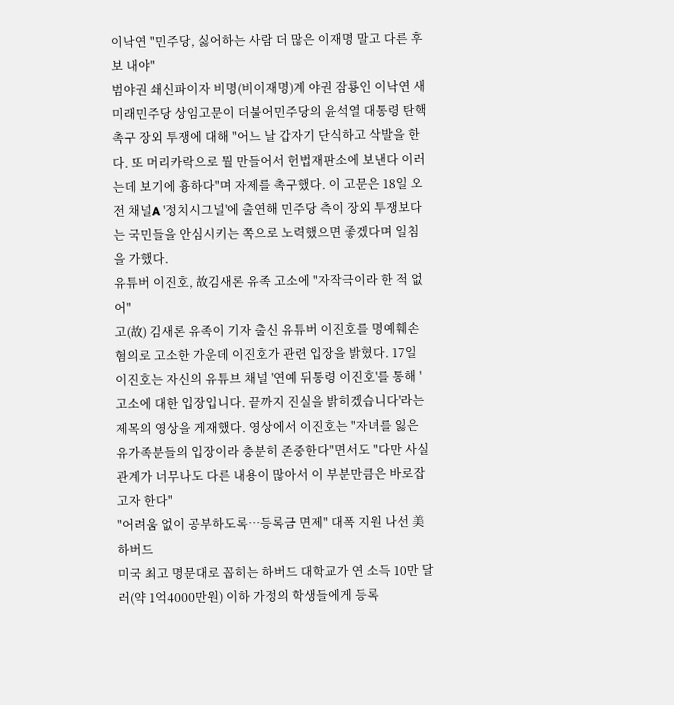이낙연 "민주당, 싫어하는 사람 더 많은 이재명 말고 다른 후보 내야"
범야권 쇄신파이자 비명(비이재명)계 야권 잠룡인 이낙연 새미래민주당 상임고문이 더불어민주당의 윤석열 대통령 탄핵 촉구 장외 투쟁에 대해 "어느 날 갑자기 단식하고 삭발을 한다. 또 머리카락으로 뭘 만들어서 헌법재판소에 보낸다 이러는데 보기에 흉하다"며 자제를 촉구했다. 이 고문은 18일 오전 채널A '정치시그널'에 출연해 민주당 측이 장외 투쟁보다는 국민들을 안심시키는 쪽으로 노력했으면 좋겠다며 일침을 가했다.
유튜버 이진호, 故김새론 유족 고소에 "자작극이라 한 적 없어"
고(故) 김새론 유족이 기자 출신 유튜버 이진호를 명예훼손 혐의로 고소한 가운데 이진호가 관련 입장을 밝혔다. 17일 이진호는 자신의 유튜브 채널 '연예 뒤통령 이진호'를 통해 '고소에 대한 입장입니다. 끝까지 진실을 밝히겠습니다'라는 제목의 영상을 게재했다. 영상에서 이진호는 "자녀를 잃은 유가족분들의 입장이라 충분히 존중한다"면서도 "다만 사실관계가 너무나도 다른 내용이 많아서 이 부분만큼은 바로잡고자 한다"
"어려움 없이 공부하도록…등록금 면제" 대폭 지원 나선 美 하버드
미국 최고 명문대로 꼽히는 하버드 대학교가 연 소득 10만 달러(약 1억4000만원) 이하 가정의 학생들에게 등록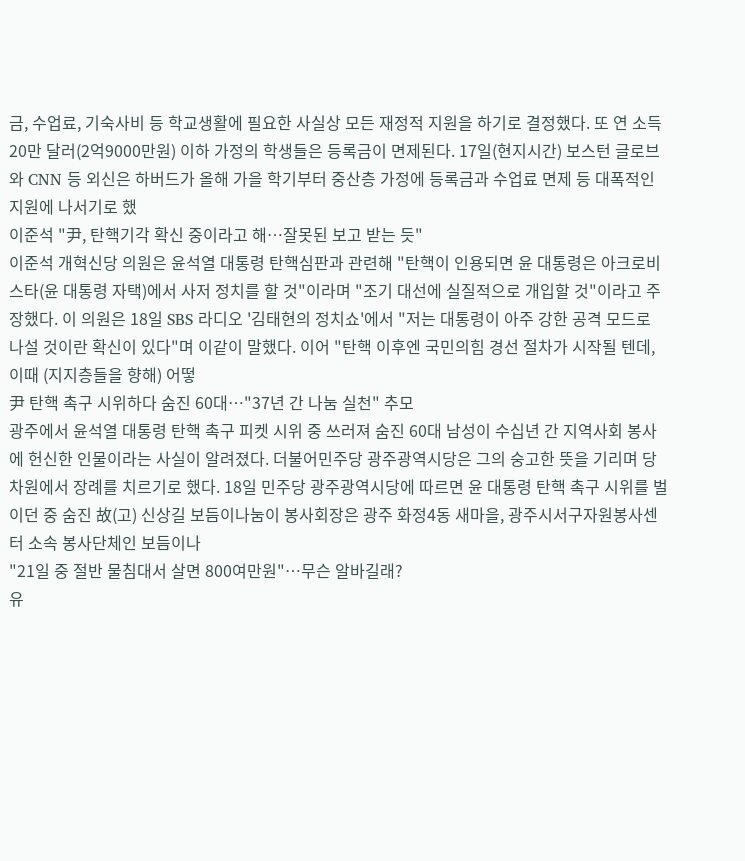금, 수업료, 기숙사비 등 학교생활에 필요한 사실상 모든 재정적 지원을 하기로 결정했다. 또 연 소득 20만 달러(2억9000만원) 이하 가정의 학생들은 등록금이 면제된다. 17일(현지시간) 보스턴 글로브와 CNN 등 외신은 하버드가 올해 가을 학기부터 중산층 가정에 등록금과 수업료 면제 등 대폭적인 지원에 나서기로 했
이준석 "尹, 탄핵기각 확신 중이라고 해…잘못된 보고 받는 듯"
이준석 개혁신당 의원은 윤석열 대통령 탄핵심판과 관련해 "탄핵이 인용되면 윤 대통령은 아크로비스타(윤 대통령 자택)에서 사저 정치를 할 것"이라며 "조기 대선에 실질적으로 개입할 것"이라고 주장했다. 이 의원은 18일 SBS 라디오 '김태현의 정치쇼'에서 "저는 대통령이 아주 강한 공격 모드로 나설 것이란 확신이 있다"며 이같이 말했다. 이어 "탄핵 이후엔 국민의힘 경선 절차가 시작될 텐데, 이때 (지지층들을 향해) 어떻
尹 탄핵 촉구 시위하다 숨진 60대…"37년 간 나눔 실천" 추모
광주에서 윤석열 대통령 탄핵 촉구 피켓 시위 중 쓰러져 숨진 60대 남성이 수십년 간 지역사회 봉사에 헌신한 인물이라는 사실이 알려졌다. 더불어민주당 광주광역시당은 그의 숭고한 뜻을 기리며 당 차원에서 장례를 치르기로 했다. 18일 민주당 광주광역시당에 따르면 윤 대통령 탄핵 촉구 시위를 벌이던 중 숨진 故(고) 신상길 보듬이나눔이 봉사회장은 광주 화정4동 새마을, 광주시서구자원봉사센터 소속 봉사단체인 보듬이나
"21일 중 절반 물침대서 살면 800여만원"…무슨 알바길래?
유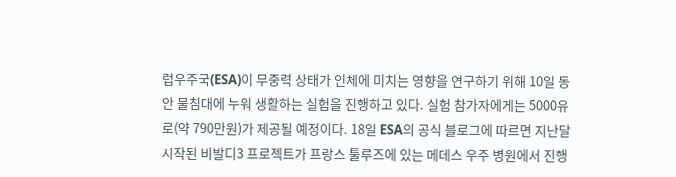럽우주국(ESA)이 무중력 상태가 인체에 미치는 영향을 연구하기 위해 10일 동안 물침대에 누워 생활하는 실험을 진행하고 있다. 실험 참가자에게는 5000유로(약 790만원)가 제공될 예정이다. 18일 ESA의 공식 블로그에 따르면 지난달 시작된 비발디3 프로젝트가 프랑스 툴루즈에 있는 메데스 우주 병원에서 진행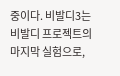중이다. 비발디3는 비발디 프로젝트의 마지막 실험으로,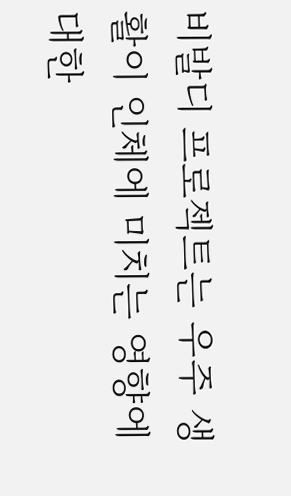비발디 프로젝트는 우주 생활이 인체에 미치는 영향에 대한